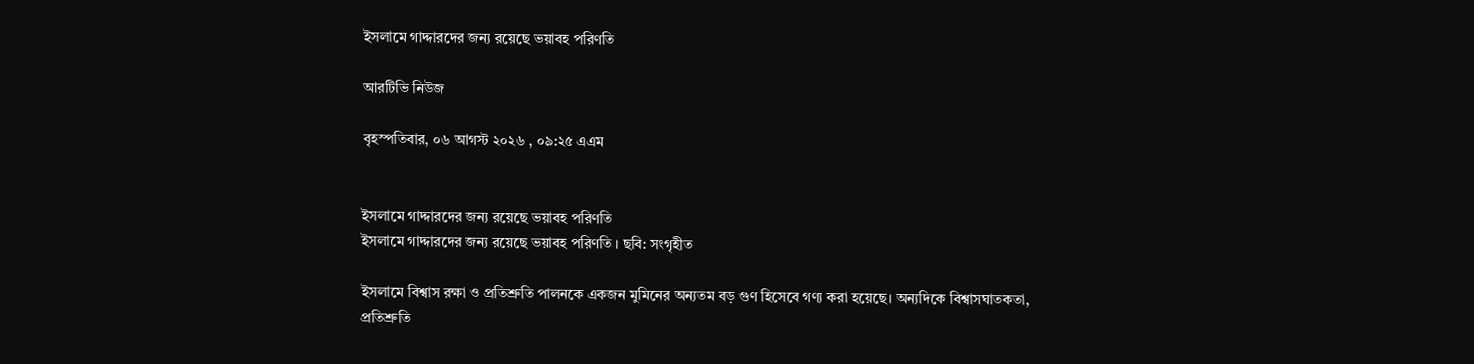ইসলামে গাদ্দারদের জন্য রয়েছে ভয়াবহ পরিণতি

আরটিভি নিউজ

বৃহস্পতিবার, ০৬ আগস্ট ২০২৬ , ০৯:২৫ এএম


ইসলামে গাদ্দারদের জন্য রয়েছে ভয়াবহ পরিণতি
ইসলামে গাদ্দারদের জন্য রয়েছে ভয়াবহ পরিণতি । ছবি: সংগৃহীত

ইসলামে বিশ্বাস রক্ষা ও প্রতিশ্রুতি পালনকে একজন মুমিনের অন্যতম বড় গুণ হিসেবে গণ্য করা হয়েছে। অন্যদিকে বিশ্বাসঘাতকতা, প্রতিশ্রুতি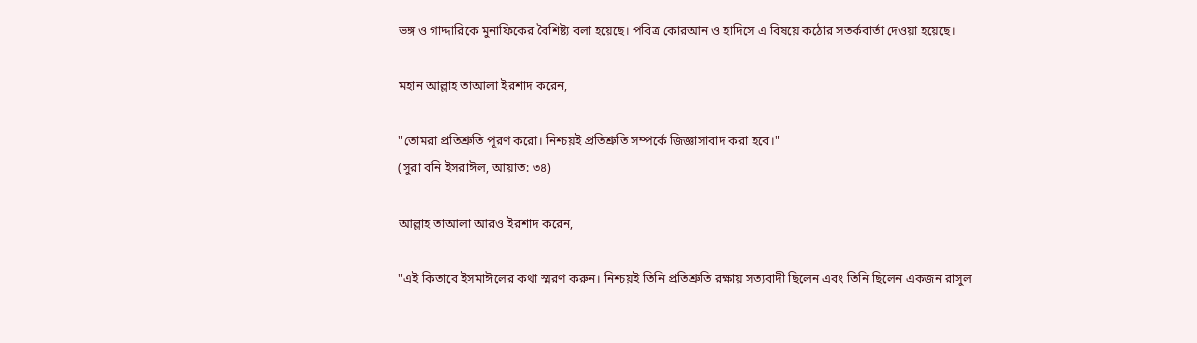ভঙ্গ ও গাদ্দারিকে মুনাফিকের বৈশিষ্ট্য বলা হয়েছে। পবিত্র কোরআন ও হাদিসে এ বিষয়ে কঠোর সতর্কবার্তা দেওয়া হয়েছে।

মহান আল্লাহ তাআলা ইরশাদ করেন,

"তোমরা প্রতিশ্রুতি পূরণ করো। নিশ্চয়ই প্রতিশ্রুতি সম্পর্কে জিজ্ঞাসাবাদ করা হবে।"
(সুরা বনি ইসরাঈল, আয়াত: ৩৪)

আল্লাহ তাআলা আরও ইরশাদ করেন,

"এই কিতাবে ইসমাঈলের কথা স্মরণ করুন। নিশ্চয়ই তিনি প্রতিশ্রুতি রক্ষায় সত্যবাদী ছিলেন এবং তিনি ছিলেন একজন রাসুল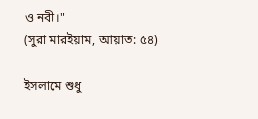ও নবী।"
(সুরা মারইয়াম, আয়াত: ৫৪)

ইসলামে শুধু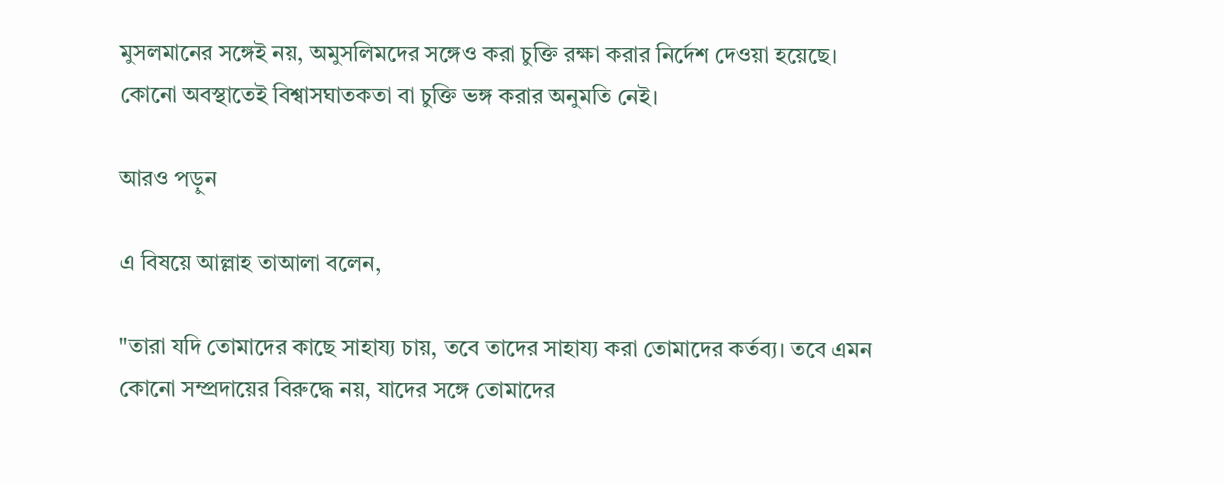মুসলমানের সঙ্গেই নয়, অমুসলিমদের সঙ্গেও করা চুক্তি রক্ষা করার নির্দেশ দেওয়া হয়েছে। কোনো অবস্থাতেই বিশ্বাসঘাতকতা বা চুক্তি ভঙ্গ করার অনুমতি নেই।

আরও পড়ুন

এ বিষয়ে আল্লাহ তাআলা বলেন,

"তারা যদি তোমাদের কাছে সাহায্য চায়, তবে তাদের সাহায্য করা তোমাদের কর্তব্য। তবে এমন কোনো সম্প্রদায়ের বিরুদ্ধে নয়, যাদের সঙ্গে তোমাদের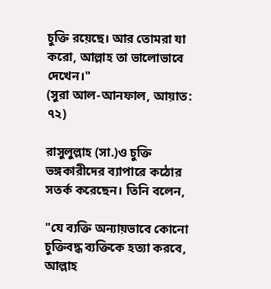চুক্তি রয়েছে। আর তোমরা যা করো, আল্লাহ তা ভালোভাবে দেখেন।"
(সুরা আল-আনফাল, আয়াত: ৭২)

রাসুলুল্লাহ (সা.)ও চুক্তি ভঙ্গকারীদের ব্যাপারে কঠোর সতর্ক করেছেন। তিনি বলেন,

"যে ব্যক্তি অন্যায়ভাবে কোনো চুক্তিবদ্ধ ব্যক্তিকে হত্যা করবে, আল্লাহ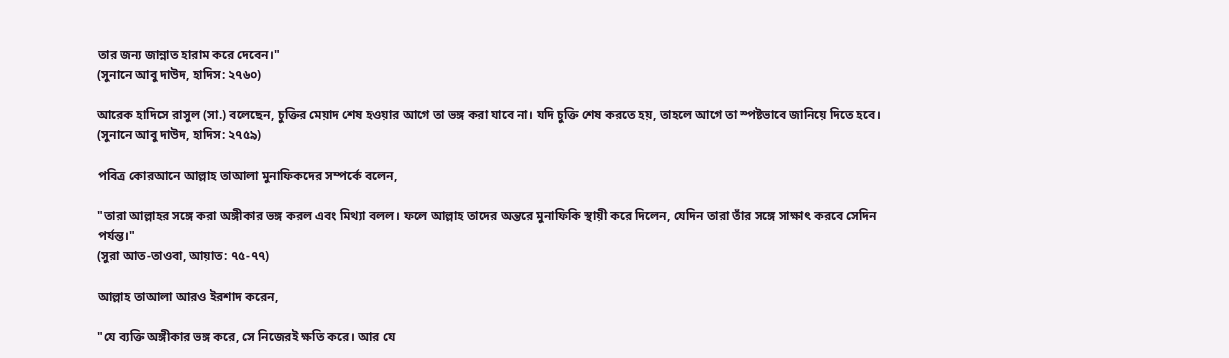তার জন্য জান্নাত হারাম করে দেবেন।"
(সুনানে আবু দাউদ, হাদিস: ২৭৬০)

আরেক হাদিসে রাসুল (সা.) বলেছেন, চুক্তির মেয়াদ শেষ হওয়ার আগে তা ভঙ্গ করা যাবে না। যদি চুক্তি শেষ করতে হয়, তাহলে আগে তা স্পষ্টভাবে জানিয়ে দিতে হবে।
(সুনানে আবু দাউদ, হাদিস: ২৭৫৯)

পবিত্র কোরআনে আল্লাহ তাআলা মুনাফিকদের সম্পর্কে বলেন,

"তারা আল্লাহর সঙ্গে করা অঙ্গীকার ভঙ্গ করল এবং মিথ্যা বলল। ফলে আল্লাহ তাদের অন্তরে মুনাফিকি স্থায়ী করে দিলেন, যেদিন তারা তাঁর সঙ্গে সাক্ষাৎ করবে সেদিন পর্যন্ত।"
(সুরা আত-তাওবা, আয়াত: ৭৫-৭৭)

আল্লাহ তাআলা আরও ইরশাদ করেন,

"যে ব্যক্তি অঙ্গীকার ভঙ্গ করে, সে নিজেরই ক্ষতি করে। আর যে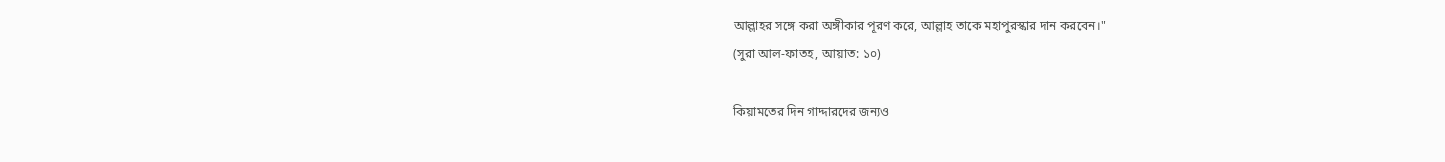আল্লাহর সঙ্গে করা অঙ্গীকার পূরণ করে, আল্লাহ তাকে মহাপুরস্কার দান করবেন।"
(সুরা আল-ফাতহ, আয়াত: ১০)

কিয়ামতের দিন গাদ্দারদের জন্যও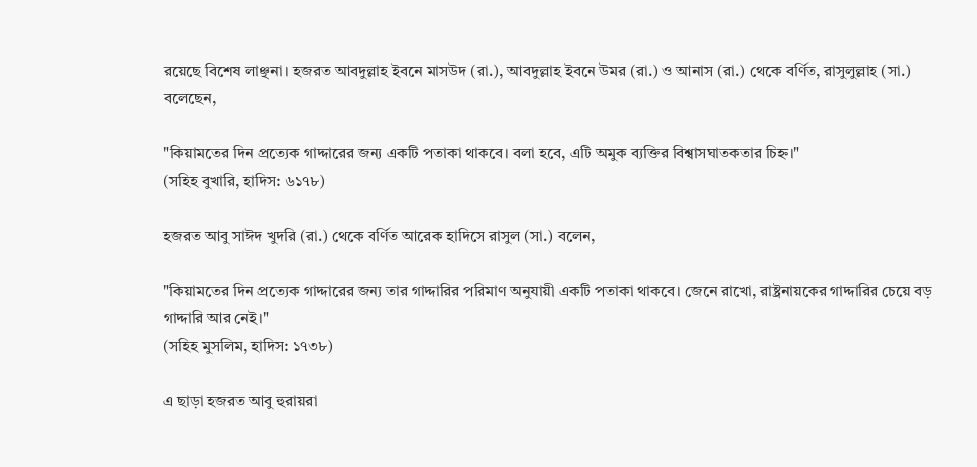রয়েছে বিশেষ লাঞ্ছনা। হজরত আবদুল্লাহ ইবনে মাসউদ (রা.), আবদুল্লাহ ইবনে উমর (রা.) ও আনাস (রা.) থেকে বর্ণিত, রাসুলুল্লাহ (সা.) বলেছেন,

"কিয়ামতের দিন প্রত্যেক গাদ্দারের জন্য একটি পতাকা থাকবে। বলা হবে, এটি অমুক ব্যক্তির বিশ্বাসঘাতকতার চিহ্ন।"
(সহিহ বুখারি, হাদিস: ৬১৭৮)

হজরত আবু সাঈদ খুদরি (রা.) থেকে বর্ণিত আরেক হাদিসে রাসুল (সা.) বলেন,

"কিয়ামতের দিন প্রত্যেক গাদ্দারের জন্য তার গাদ্দারির পরিমাণ অনুযায়ী একটি পতাকা থাকবে। জেনে রাখো, রাষ্ট্রনায়কের গাদ্দারির চেয়ে বড় গাদ্দারি আর নেই।"
(সহিহ মুসলিম, হাদিস: ১৭৩৮)

এ ছাড়া হজরত আবু হুরায়রা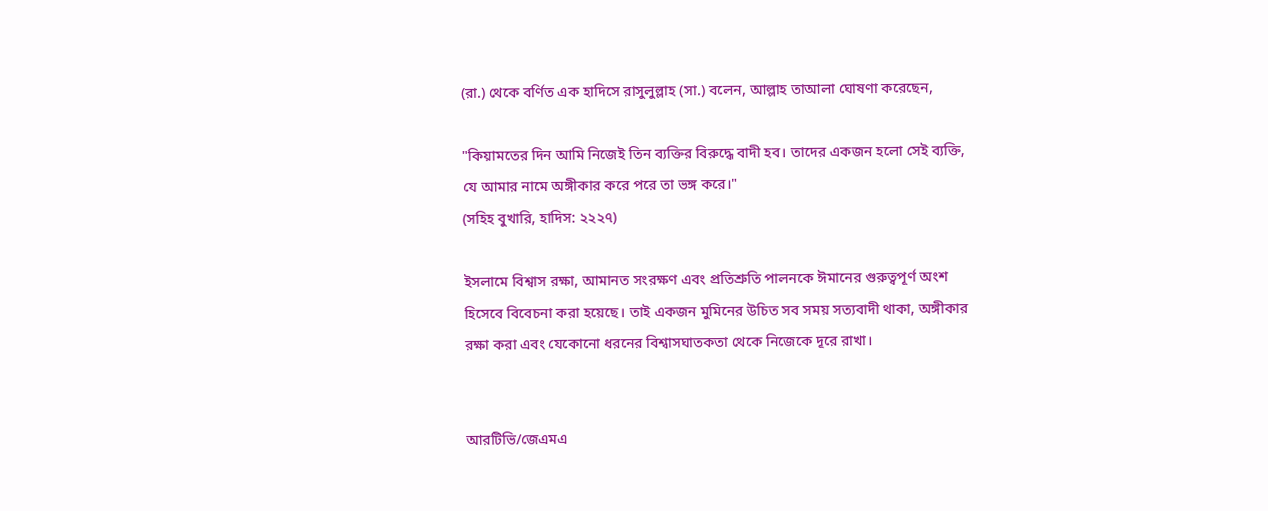(রা.) থেকে বর্ণিত এক হাদিসে রাসুলুল্লাহ (সা.) বলেন, আল্লাহ তাআলা ঘোষণা করেছেন,

"কিয়ামতের দিন আমি নিজেই তিন ব্যক্তির বিরুদ্ধে বাদী হব। তাদের একজন হলো সেই ব্যক্তি, যে আমার নামে অঙ্গীকার করে পরে তা ভঙ্গ করে।"
(সহিহ বুখারি, হাদিস: ২২২৭)

ইসলামে বিশ্বাস রক্ষা, আমানত সংরক্ষণ এবং প্রতিশ্রুতি পালনকে ঈমানের গুরুত্বপূর্ণ অংশ হিসেবে বিবেচনা করা হয়েছে। তাই একজন মুমিনের উচিত সব সময় সত্যবাদী থাকা, অঙ্গীকার রক্ষা করা এবং যেকোনো ধরনের বিশ্বাসঘাতকতা থেকে নিজেকে দূরে রাখা।


আরটিভি/জেএমএ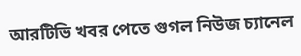আরটিভি খবর পেতে গুগল নিউজ চ্যানেল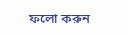ফলো করুন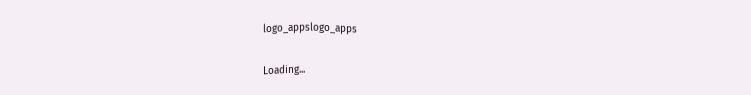logo_appslogo_apps

Loading...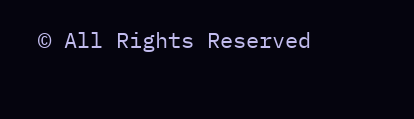© All Rights Reserved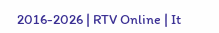2016-2026 | RTV Online | It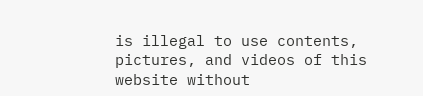is illegal to use contents, pictures, and videos of this website without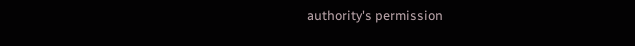authority's permission